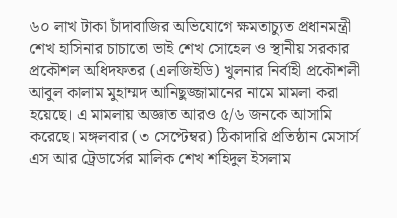৬০ লাখ টাকা চাঁদাবাজির অভিযোগে ক্ষমতাচ্যুত প্রধানমন্ত্রী শেখ হাসিনার চাচাতো ভাই শেখ সোহেল ও স্থানীয় সরকার প্রকৌশল অধিদফতর (এলজিইডি) খুলনার নির্বাহী প্রকৌশলী আবুল কালাম মুহাম্মদ আনিছুজ্জামানের নামে মামলা করা হয়েছে। এ মামলায় অজ্ঞাত আরও ৫/৬ জনকে আসামি করেছে। মঙ্গলবার (৩ সেপ্টেম্বর) ঠিকাদারি প্রতিষ্ঠান মেসার্স এস আর ট্রেডার্সের মালিক শেখ শহিদুল ইসলাম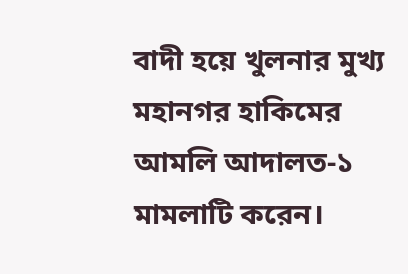বাদী হয়ে খুলনার মুখ্য মহানগর হাকিমের আমলি আদালত-১ মামলাটি করেন।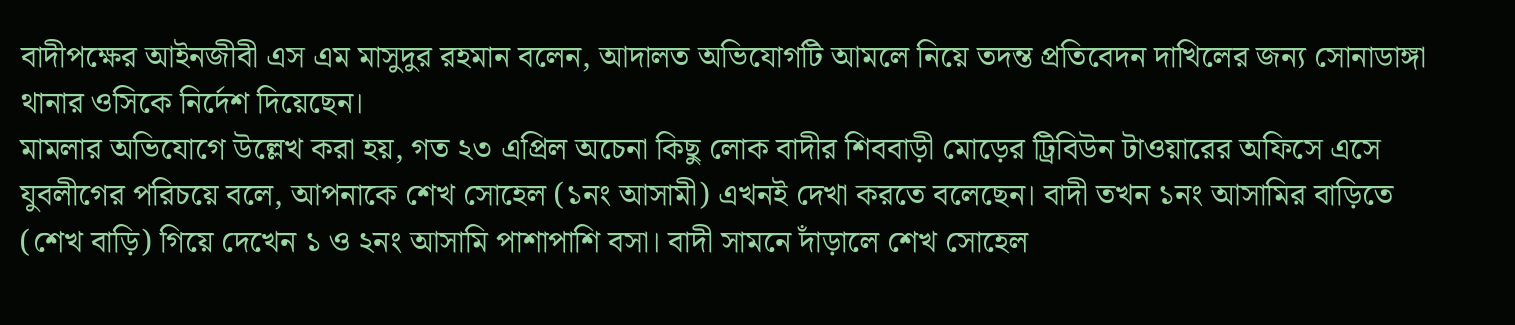বাদীপক্ষের আইনজীবী এস এম মাসুদুর রহমান বলেন, আদালত অভিযোগটি আমলে নিয়ে তদন্ত প্রতিবেদন দাখিলের জন্য সোনাডাঙ্গা থানার ওসিকে নির্দেশ দিয়েছেন।
মামলার অভিযোগে উল্লেখ করা হয়, গত ২৩ এপ্রিল অচেনা কিছু লোক বাদীর শিববাড়ী মোড়ের ট্রিবিউন টাওয়ারের অফিসে এসে যুবলীগের পরিচয়ে বলে, আপনাকে শেখ সোহেল (১নং আসামী) এখনই দেখা করতে বলেছেন। বাদী তখন ১নং আসামির বাড়িতে (শেখ বাড়ি) গিয়ে দেখেন ১ ও ২নং আসামি পাশাপাশি বসা। বাদী সামনে দাঁড়ালে শেখ সোহেল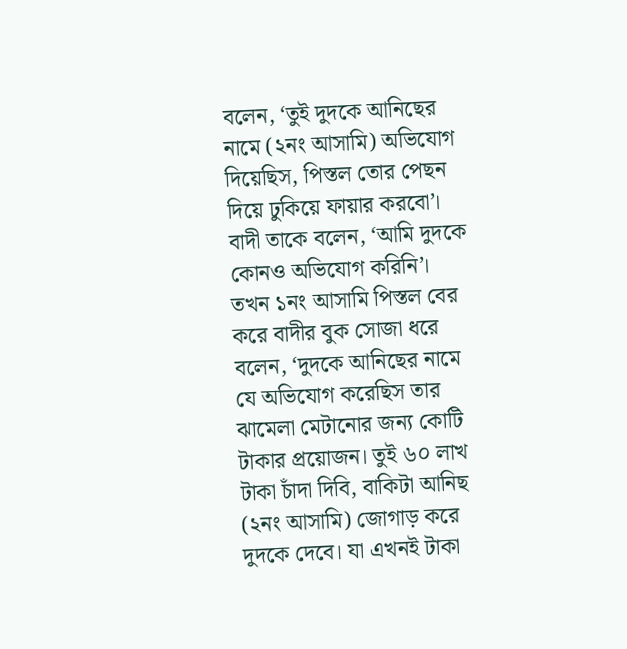বলেন, ‘তুই দুদকে আনিছের নামে (২নং আসামি) অভিযোগ দিয়েছিস, পিস্তল তোর পেছন দিয়ে ঢুকিয়ে ফায়ার করবো’।
বাদী তাকে বলেন, ‘আমি দুদকে কোনও অভিযোগ করিনি’। তখন ১নং আসামি পিস্তল বের করে বাদীর বুক সোজা ধরে বলেন, ‘দুদকে আনিছের নামে যে অভিযোগ করেছিস তার ঝামেলা মেটানোর জন্য কোটি টাকার প্রয়োজন। তুই ৬০ লাখ টাকা চাঁদা দিবি, বাকিটা আনিছ (২নং আসামি) জোগাড় করে দুদকে দেবে। যা এখনই টাকা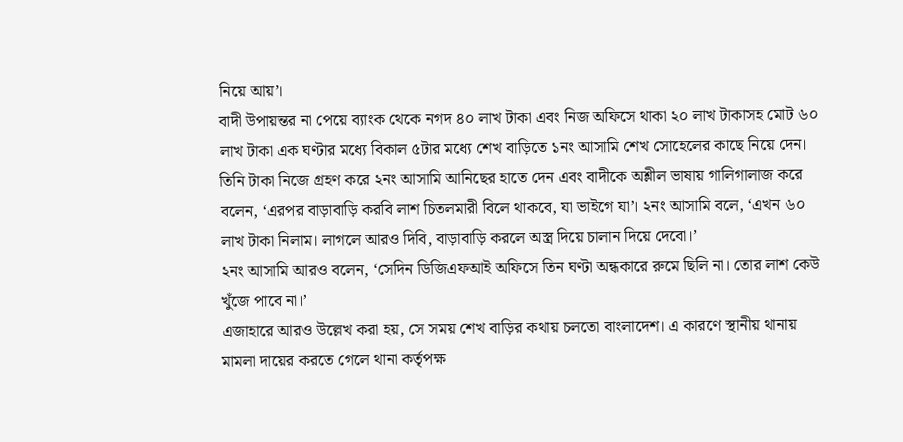নিয়ে আয়’।
বাদী উপায়ন্তর না পেয়ে ব্যাংক থেকে নগদ ৪০ লাখ টাকা এবং নিজ অফিসে থাকা ২০ লাখ টাকাসহ মোট ৬০ লাখ টাকা এক ঘণ্টার মধ্যে বিকাল ৫টার মধ্যে শেখ বাড়িতে ১নং আসামি শেখ সোহেলের কাছে নিয়ে দেন। তিনি টাকা নিজে গ্রহণ করে ২নং আসামি আনিছের হাতে দেন এবং বাদীকে অশ্লীল ভাষায় গালিগালাজ করে বলেন, ‘এরপর বাড়াবাড়ি করবি লাশ চিতলমারী বিলে থাকবে, যা ভাইগে যা’। ২নং আসামি বলে, ‘এখন ৬০ লাখ টাকা নিলাম। লাগলে আরও দিবি, বাড়াবাড়ি করলে অস্ত্র দিয়ে চালান দিয়ে দেবো।’
২নং আসামি আরও বলেন, ‘সেদিন ডিজিএফআই অফিসে তিন ঘণ্টা অন্ধকারে রুমে ছিলি না। তোর লাশ কেউ খুঁজে পাবে না।’
এজাহারে আরও উল্লেখ করা হয়, সে সময় শেখ বাড়ির কথায় চলতো বাংলাদেশ। এ কারণে স্থানীয় থানায় মামলা দায়ের করতে গেলে থানা কর্তৃপক্ষ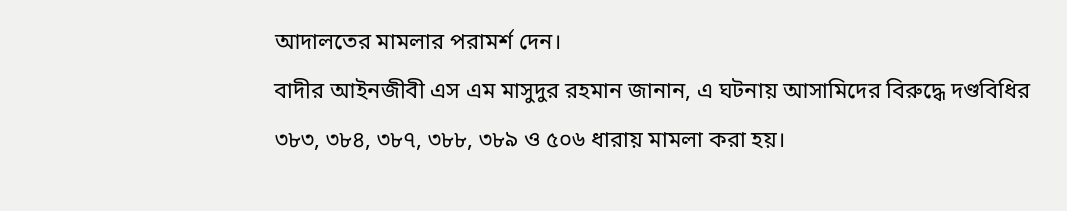আদালতের মামলার পরামর্শ দেন।
বাদীর আইনজীবী এস এম মাসুদুর রহমান জানান, এ ঘটনায় আসামিদের বিরুদ্ধে দণ্ডবিধির ৩৮৩, ৩৮৪, ৩৮৭, ৩৮৮, ৩৮৯ ও ৫০৬ ধারায় মামলা করা হয়।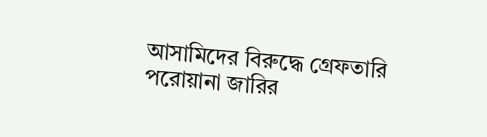আসামিদের বিরুদ্ধে গ্রেফতারি পরোয়ানা জারির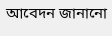আবেদন জানানো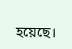হয়েছে।